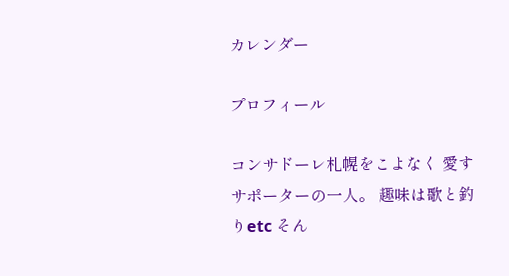カレンダー

プロフィール

コンサドーレ札幌をこよなく 愛すサポーターの一人。 趣味は歌と釣りetc そん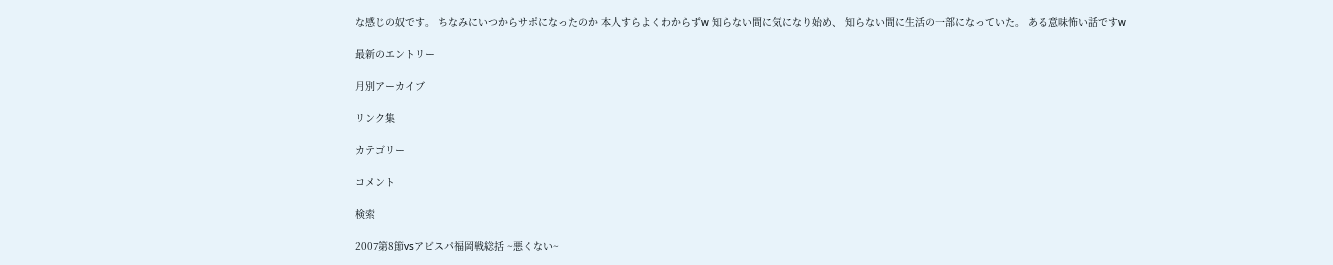な感じの奴です。 ちなみにいつからサポになったのか 本人すらよくわからずw 知らない間に気になり始め、 知らない間に生活の一部になっていた。 ある意味怖い話ですw

最新のエントリー

月別アーカイブ

リンク集

カテゴリー

コメント

検索

2007第8節vsアビスパ福岡戦総括 ~悪くない~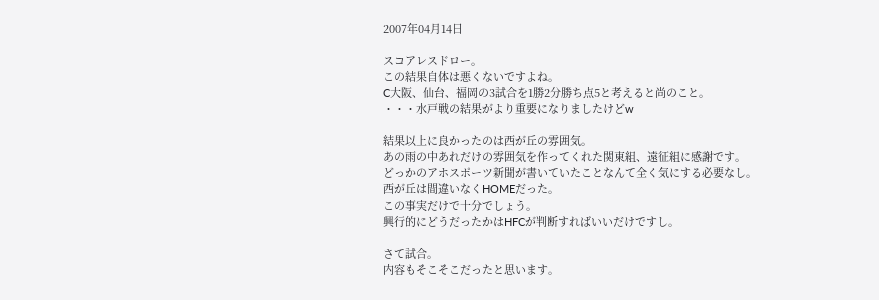2007年04月14日

スコアレスドロー。
この結果自体は悪くないですよね。
C大阪、仙台、福岡の3試合を1勝2分勝ち点5と考えると尚のこと。
・・・水戸戦の結果がより重要になりましたけどw

結果以上に良かったのは西が丘の雰囲気。
あの雨の中あれだけの雰囲気を作ってくれた関東組、遠征組に感謝です。
どっかのアホスポーツ新聞が書いていたことなんて全く気にする必要なし。
西が丘は間違いなくHOMEだった。
この事実だけで十分でしょう。
興行的にどうだったかはHFCが判断すればいいだけですし。

さて試合。
内容もそこそこだったと思います。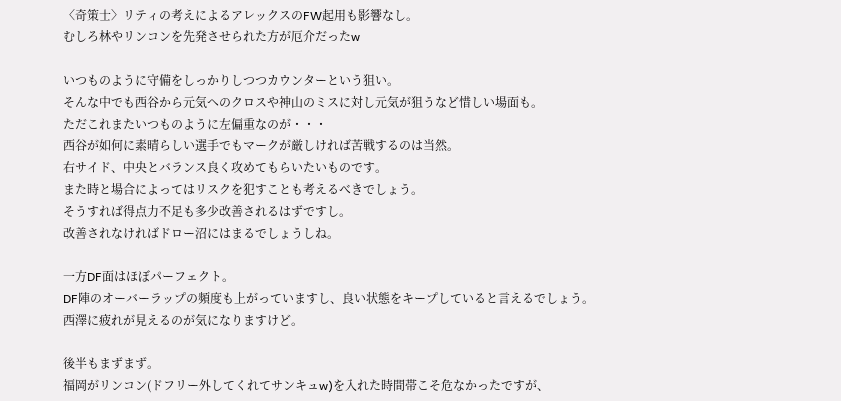〈奇策士〉リティの考えによるアレックスのFW起用も影響なし。
むしろ林やリンコンを先発させられた方が厄介だったw

いつものように守備をしっかりしつつカウンターという狙い。
そんな中でも西谷から元気へのクロスや神山のミスに対し元気が狙うなど惜しい場面も。
ただこれまたいつものように左偏重なのが・・・
西谷が如何に素晴らしい選手でもマークが厳しければ苦戦するのは当然。
右サイド、中央とバランス良く攻めてもらいたいものです。
また時と場合によってはリスクを犯すことも考えるべきでしょう。
そうすれば得点力不足も多少改善されるはずですし。
改善されなければドロー沼にはまるでしょうしね。

一方DF面はほぼパーフェクト。
DF陣のオーバーラップの頻度も上がっていますし、良い状態をキープしていると言えるでしょう。
西澤に疲れが見えるのが気になりますけど。

後半もまずまず。
福岡がリンコン(ドフリー外してくれてサンキュw)を入れた時間帯こそ危なかったですが、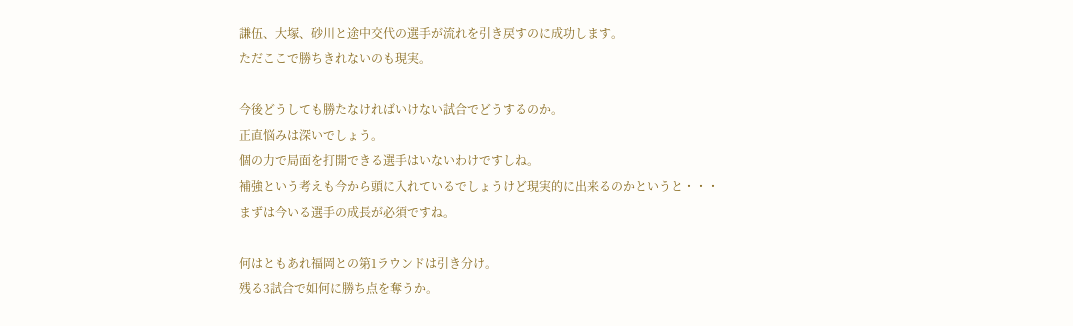謙伍、大塚、砂川と途中交代の選手が流れを引き戻すのに成功します。
ただここで勝ちきれないのも現実。

今後どうしても勝たなければいけない試合でどうするのか。
正直悩みは深いでしょう。
個の力で局面を打開できる選手はいないわけですしね。
補強という考えも今から頭に入れているでしょうけど現実的に出来るのかというと・・・
まずは今いる選手の成長が必須ですね。

何はともあれ福岡との第1ラウンドは引き分け。
残る3試合で如何に勝ち点を奪うか。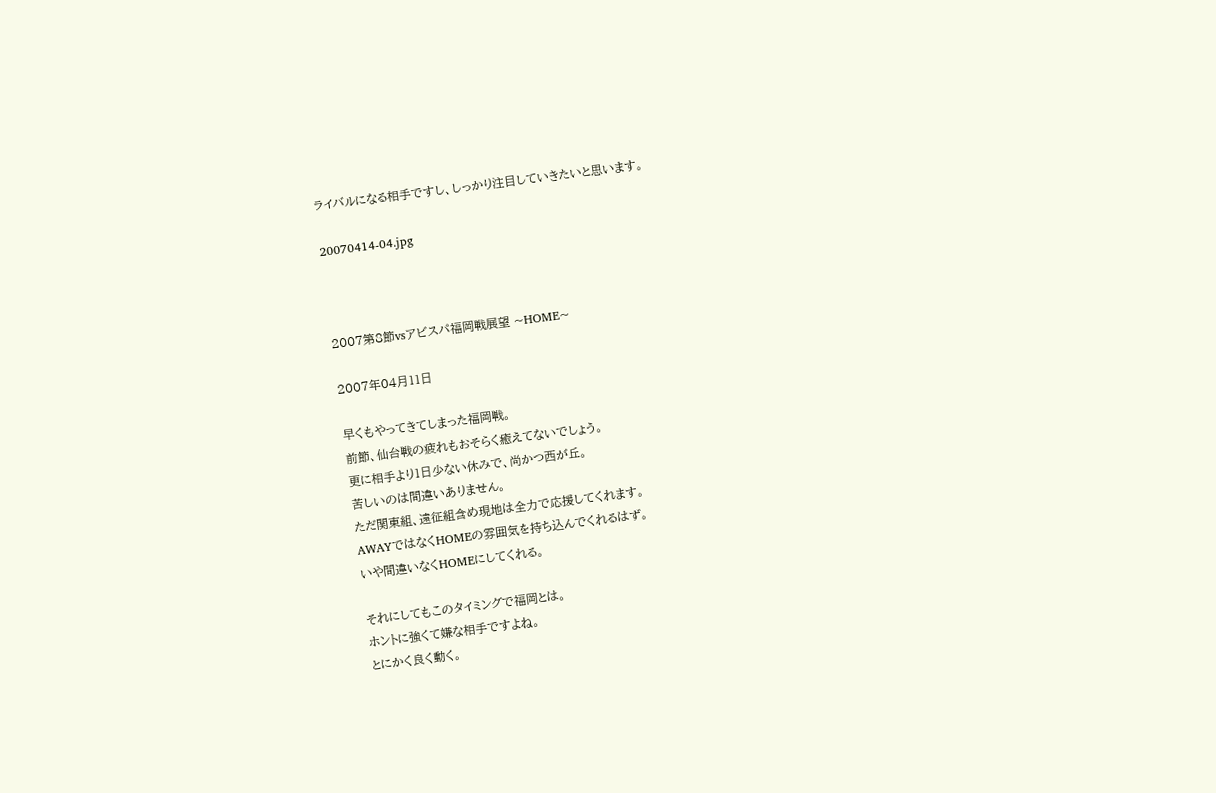ライバルになる相手ですし、しっかり注目していきたいと思います。

20070414-04.jpg



2007第8節vsアビスパ福岡戦展望 ~HOME~

2007年04月11日

早くもやってきてしまった福岡戦。
前節、仙台戦の疲れもおそらく癒えてないでしょう。
更に相手より1日少ない休みで、尚かつ西が丘。
苦しいのは間違いありません。
ただ関東組、遠征組含め現地は全力で応援してくれます。
AWAYではなくHOMEの雰囲気を持ち込んでくれるはず。
いや間違いなくHOMEにしてくれる。

それにしてもこのタイミングで福岡とは。
ホントに強くて嫌な相手ですよね。
とにかく良く動く。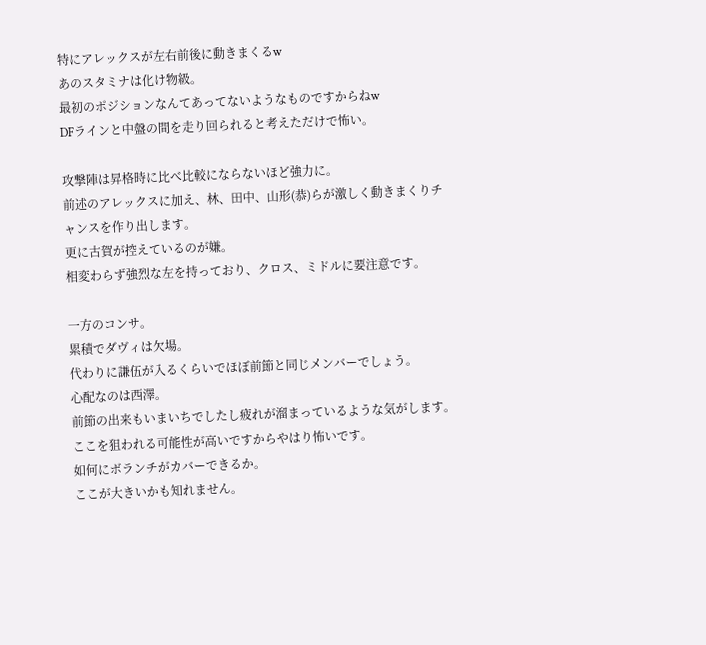特にアレックスが左右前後に動きまくるw
あのスタミナは化け物級。
最初のポジションなんてあってないようなものですからねw
DFラインと中盤の間を走り回られると考えただけで怖い。

攻撃陣は昇格時に比べ比較にならないほど強力に。
前述のアレックスに加え、林、田中、山形(恭)らが激しく動きまくりチャンスを作り出します。
更に古賀が控えているのが嫌。
相変わらず強烈な左を持っており、クロス、ミドルに要注意です。

一方のコンサ。
累積でダヴィは欠場。
代わりに謙伍が入るくらいでほぼ前節と同じメンバーでしょう。
心配なのは西澤。
前節の出来もいまいちでしたし疲れが溜まっているような気がします。
ここを狙われる可能性が高いですからやはり怖いです。
如何にボランチがカバーできるか。
ここが大きいかも知れません。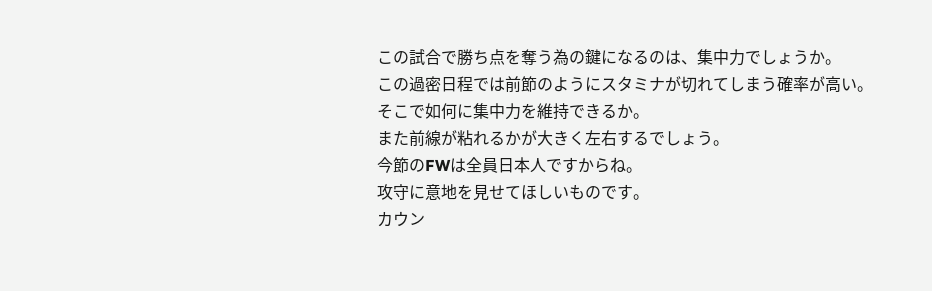この試合で勝ち点を奪う為の鍵になるのは、集中力でしょうか。
この過密日程では前節のようにスタミナが切れてしまう確率が高い。
そこで如何に集中力を維持できるか。
また前線が粘れるかが大きく左右するでしょう。
今節のFWは全員日本人ですからね。
攻守に意地を見せてほしいものです。
カウン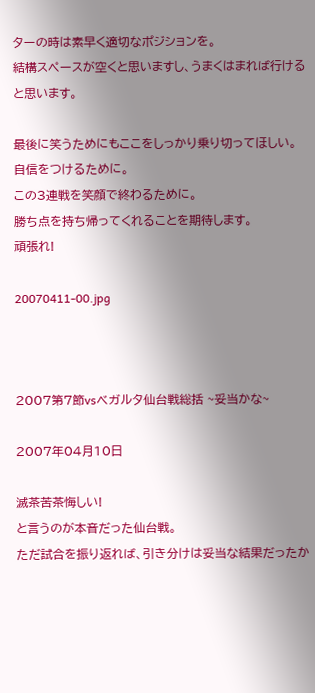ターの時は素早く適切なポジションを。
結構スペースが空くと思いますし、うまくはまれば行けると思います。

最後に笑うためにもここをしっかり乗り切ってほしい。
自信をつけるために。
この3連戦を笑顔で終わるために。
勝ち点を持ち帰ってくれることを期待します。
頑張れ!

20070411-00.jpg



2007第7節vsベガルタ仙台戦総括 ~妥当かな~

2007年04月10日

滅茶苦茶悔しい!
と言うのが本音だった仙台戦。
ただ試合を振り返れば、引き分けは妥当な結果だったか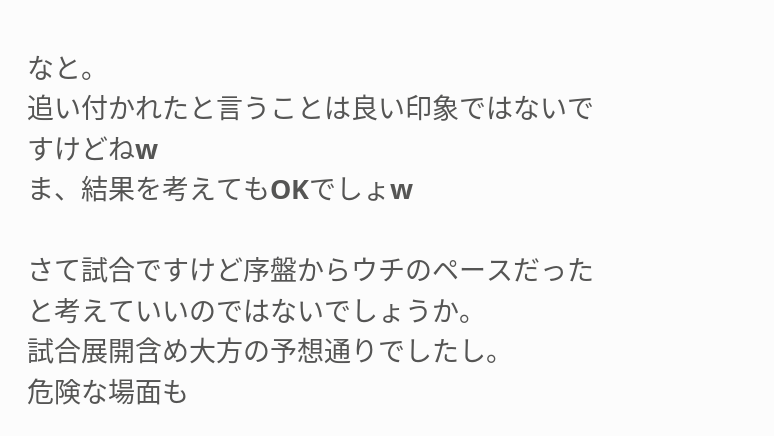なと。
追い付かれたと言うことは良い印象ではないですけどねw
ま、結果を考えてもOKでしょw

さて試合ですけど序盤からウチのペースだったと考えていいのではないでしょうか。
試合展開含め大方の予想通りでしたし。
危険な場面も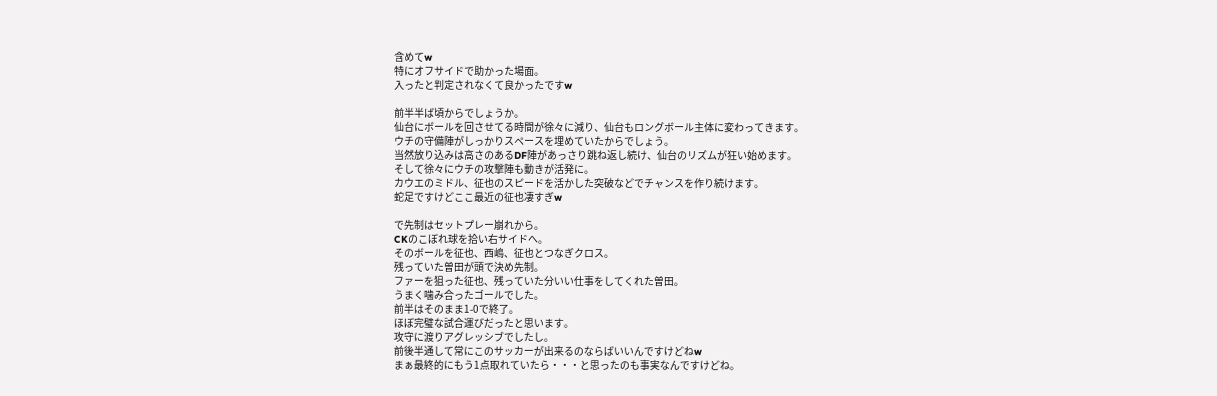含めてw
特にオフサイドで助かった場面。
入ったと判定されなくて良かったですw

前半半ば頃からでしょうか。
仙台にボールを回させてる時間が徐々に減り、仙台もロングボール主体に変わってきます。
ウチの守備陣がしっかりスペースを埋めていたからでしょう。
当然放り込みは高さのあるDF陣があっさり跳ね返し続け、仙台のリズムが狂い始めます。
そして徐々にウチの攻撃陣も動きが活発に。
カウエのミドル、征也のスピードを活かした突破などでチャンスを作り続けます。
蛇足ですけどここ最近の征也凄すぎw

で先制はセットプレー崩れから。
CKのこぼれ球を拾い右サイドへ。
そのボールを征也、西嶋、征也とつなぎクロス。
残っていた曽田が頭で決め先制。
ファーを狙った征也、残っていた分いい仕事をしてくれた曽田。
うまく噛み合ったゴールでした。
前半はそのまま1-0で終了。
ほぼ完璧な試合運びだったと思います。
攻守に渡りアグレッシブでしたし。
前後半通して常にこのサッカーが出来るのならばいいんですけどねw
まぁ最終的にもう1点取れていたら・・・と思ったのも事実なんですけどね。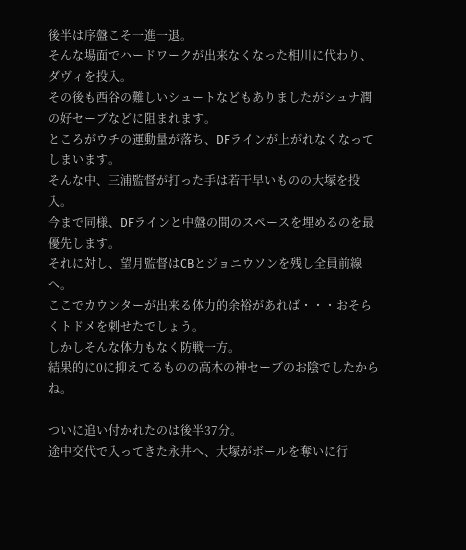後半は序盤こそ一進一退。
そんな場面でハードワークが出来なくなった相川に代わり、ダヴィを投入。
その後も西谷の難しいシュートなどもありましたがシュナ潤の好セーブなどに阻まれます。
ところがウチの運動量が落ち、DFラインが上がれなくなってしまいます。
そんな中、三浦監督が打った手は若干早いものの大塚を投入。
今まで同様、DFラインと中盤の間のスペースを埋めるのを最優先します。
それに対し、望月監督はCBとジョニウソンを残し全員前線へ。
ここでカウンターが出来る体力的余裕があれば・・・おそらくトドメを刺せたでしょう。
しかしそんな体力もなく防戦一方。
結果的に0に抑えてるものの高木の神セーブのお陰でしたからね。

ついに追い付かれたのは後半37分。
途中交代で入ってきた永井へ、大塚がボールを奪いに行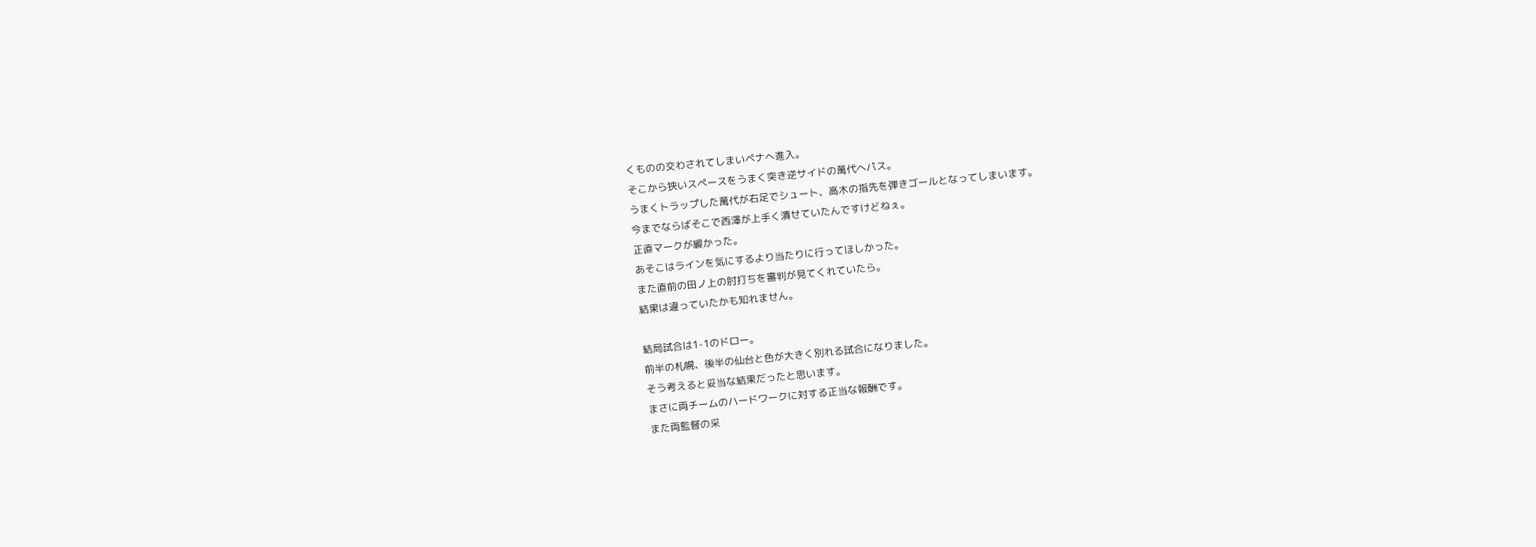くものの交わされてしまいペナへ進入。
そこから狭いスペースをうまく突き逆サイドの萬代へパス。
うまくトラップした萬代が右足でシュート、高木の指先を弾きゴールとなってしまいます。
今までならばそこで西澤が上手く潰せていたんですけどねぇ。
正直マークが緩かった。
あそこはラインを気にするより当たりに行ってほしかった。
また直前の田ノ上の肘打ちを審判が見てくれていたら。
結果は違っていたかも知れません。

結局試合は1-1のドロー。
前半の札幌、後半の仙台と色が大きく別れる試合になりました。
そう考えると妥当な結果だったと思います。
まさに両チームのハードワークに対する正当な報酬です。
また両監督の采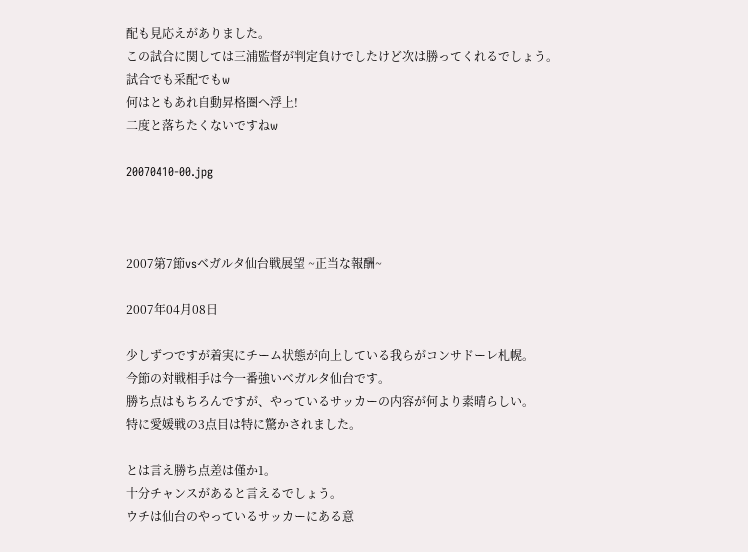配も見応えがありました。
この試合に関しては三浦監督が判定負けでしたけど次は勝ってくれるでしょう。
試合でも采配でもw
何はともあれ自動昇格圏へ浮上!
二度と落ちたくないですねw

20070410-00.jpg



2007第7節vsベガルタ仙台戦展望 ~正当な報酬~

2007年04月08日

少しずつですが着実にチーム状態が向上している我らがコンサドーレ札幌。
今節の対戦相手は今一番強いベガルタ仙台です。
勝ち点はもちろんですが、やっているサッカーの内容が何より素晴らしい。
特に愛媛戦の3点目は特に驚かされました。

とは言え勝ち点差は僅か1。
十分チャンスがあると言えるでしょう。
ウチは仙台のやっているサッカーにある意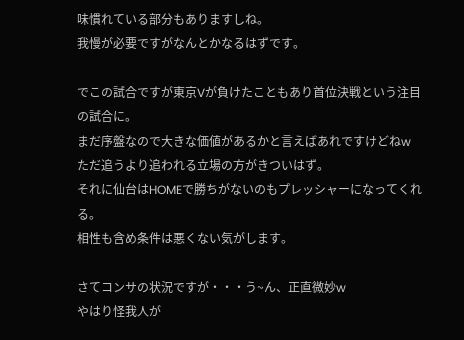味慣れている部分もありますしね。
我慢が必要ですがなんとかなるはずです。

でこの試合ですが東京Vが負けたこともあり首位決戦という注目の試合に。
まだ序盤なので大きな価値があるかと言えばあれですけどねw
ただ追うより追われる立場の方がきついはず。
それに仙台はHOMEで勝ちがないのもプレッシャーになってくれる。
相性も含め条件は悪くない気がします。

さてコンサの状況ですが・・・う~ん、正直微妙w
やはり怪我人が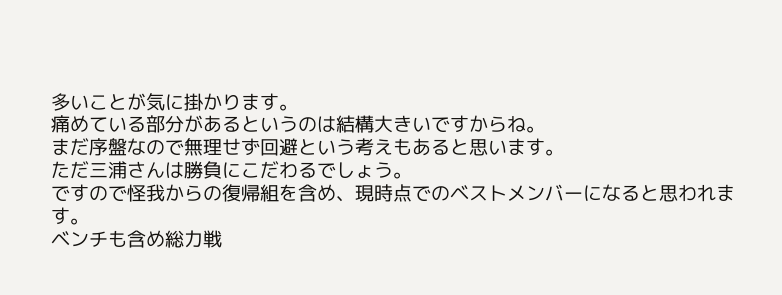多いことが気に掛かります。
痛めている部分があるというのは結構大きいですからね。
まだ序盤なので無理せず回避という考えもあると思います。
ただ三浦さんは勝負にこだわるでしょう。
ですので怪我からの復帰組を含め、現時点でのベストメンバーになると思われます。
ベンチも含め総力戦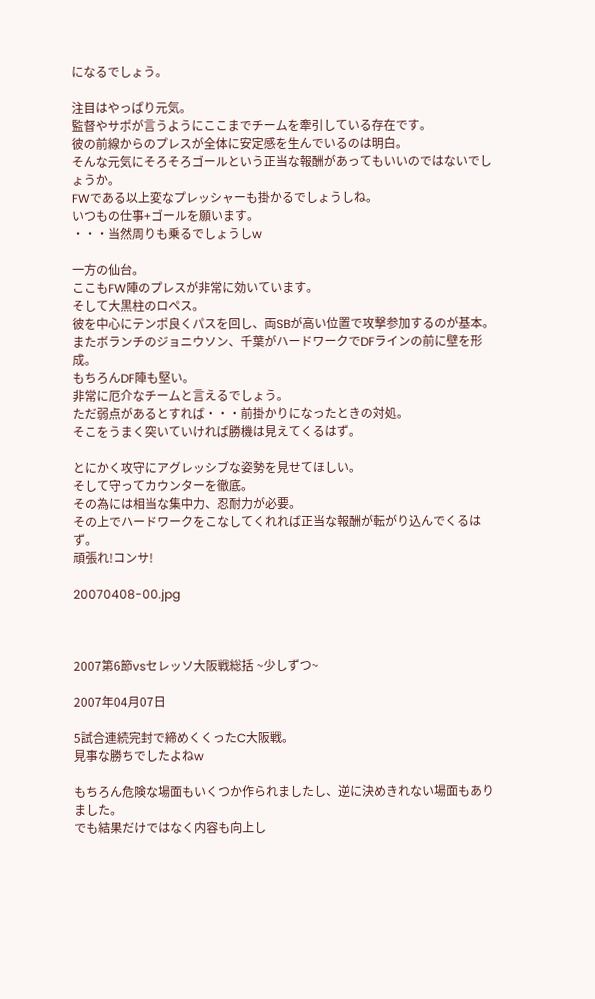になるでしょう。

注目はやっぱり元気。
監督やサポが言うようにここまでチームを牽引している存在です。
彼の前線からのプレスが全体に安定感を生んでいるのは明白。
そんな元気にそろそろゴールという正当な報酬があってもいいのではないでしょうか。
FWである以上変なプレッシャーも掛かるでしょうしね。
いつもの仕事+ゴールを願います。
・・・当然周りも乗るでしょうしw

一方の仙台。
ここもFW陣のプレスが非常に効いています。
そして大黒柱のロペス。
彼を中心にテンポ良くパスを回し、両SBが高い位置で攻撃参加するのが基本。
またボランチのジョニウソン、千葉がハードワークでDFラインの前に壁を形成。
もちろんDF陣も堅い。
非常に厄介なチームと言えるでしょう。
ただ弱点があるとすれば・・・前掛かりになったときの対処。
そこをうまく突いていければ勝機は見えてくるはず。

とにかく攻守にアグレッシブな姿勢を見せてほしい。
そして守ってカウンターを徹底。
その為には相当な集中力、忍耐力が必要。
その上でハードワークをこなしてくれれば正当な報酬が転がり込んでくるはず。
頑張れ!コンサ!

20070408-00.jpg



2007第6節vsセレッソ大阪戦総括 ~少しずつ~

2007年04月07日

5試合連続完封で締めくくったC大阪戦。
見事な勝ちでしたよねw

もちろん危険な場面もいくつか作られましたし、逆に決めきれない場面もありました。
でも結果だけではなく内容も向上し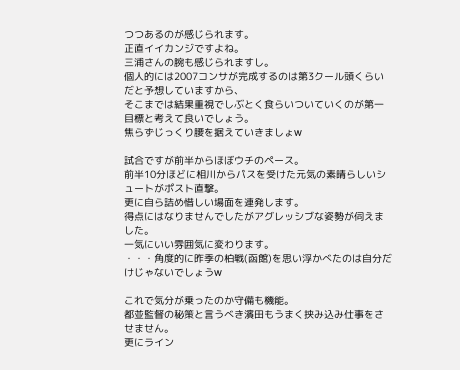つつあるのが感じられます。
正直イイカンジですよね。
三浦さんの腕も感じられますし。
個人的には2007コンサが完成するのは第3クール頭くらいだと予想していますから、
そこまでは結果重視でしぶとく食らいついていくのが第一目標と考えて良いでしょう。
焦らずじっくり腰を据えていきましょw

試合ですが前半からほぼウチのペース。
前半10分ほどに相川からパスを受けた元気の素晴らしいシュートがポスト直撃。
更に自ら詰め惜しい場面を連発します。
得点にはなりませんでしたがアグレッシブな姿勢が伺えました。
一気にいい雰囲気に変わります。
・・・角度的に昨季の柏戦(函館)を思い浮かべたのは自分だけじゃないでしょうw

これで気分が乗ったのか守備も機能。
都並監督の秘策と言うべき濱田もうまく挟み込み仕事をさせません。
更にライン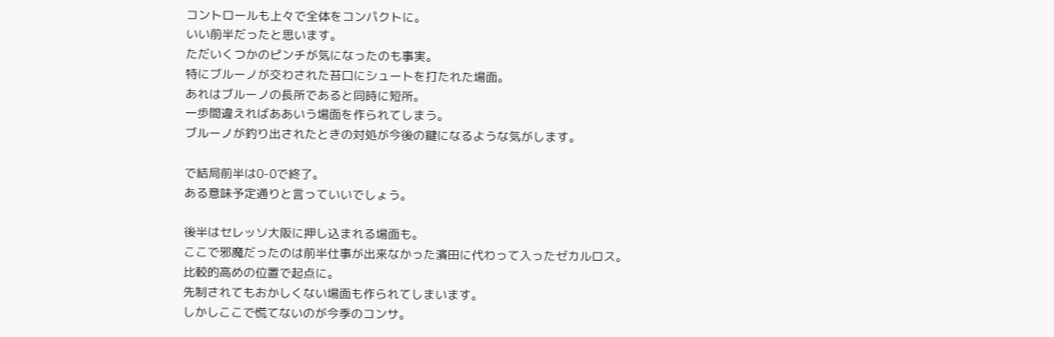コントロールも上々で全体をコンパクトに。
いい前半だったと思います。
ただいくつかのピンチが気になったのも事実。
特にブルーノが交わされた苔口にシュートを打たれた場面。
あれはブルーノの長所であると同時に短所。
一歩間違えればああいう場面を作られてしまう。
ブルーノが釣り出されたときの対処が今後の鍵になるような気がします。

で結局前半は0-0で終了。
ある意味予定通りと言っていいでしょう。

後半はセレッソ大阪に押し込まれる場面も。
ここで邪魔だったのは前半仕事が出来なかった濱田に代わって入ったゼカルロス。
比較的高めの位置で起点に。
先制されてもおかしくない場面も作られてしまいます。
しかしここで慌てないのが今季のコンサ。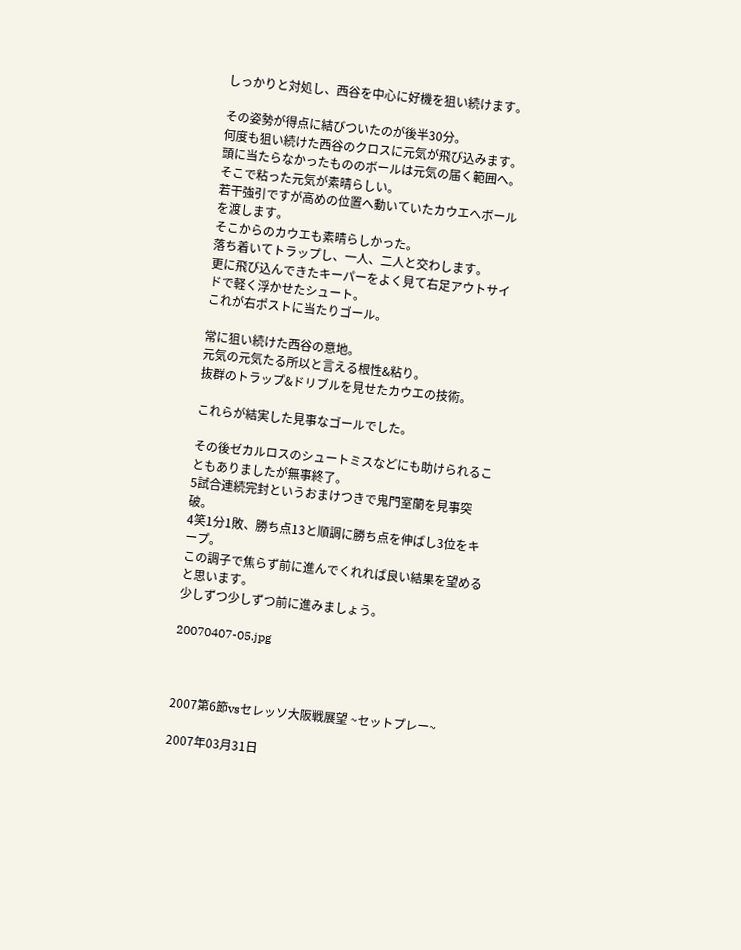しっかりと対処し、西谷を中心に好機を狙い続けます。

その姿勢が得点に結びついたのが後半30分。
何度も狙い続けた西谷のクロスに元気が飛び込みます。
頭に当たらなかったもののボールは元気の届く範囲へ。
そこで粘った元気が素晴らしい。
若干強引ですが高めの位置へ動いていたカウエへボールを渡します。
そこからのカウエも素晴らしかった。
落ち着いてトラップし、一人、二人と交わします。
更に飛び込んできたキーパーをよく見て右足アウトサイドで軽く浮かせたシュート。
これが右ポストに当たりゴール。

常に狙い続けた西谷の意地。
元気の元気たる所以と言える根性&粘り。
抜群のトラップ&ドリブルを見せたカウエの技術。

これらが結実した見事なゴールでした。

その後ゼカルロスのシュートミスなどにも助けられることもありましたが無事終了。
5試合連続完封というおまけつきで鬼門室蘭を見事突破。
4笑1分1敗、勝ち点13と順調に勝ち点を伸ばし3位をキープ。
この調子で焦らず前に進んでくれれば良い結果を望めると思います。
少しずつ少しずつ前に進みましょう。

20070407-05.jpg



2007第6節vsセレッソ大阪戦展望 ~セットプレー~

2007年03月31日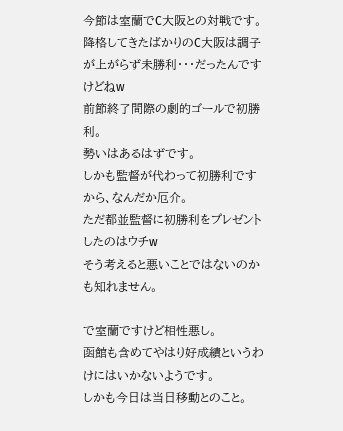今節は室蘭でC大阪との対戦です。
降格してきたばかりのC大阪は調子が上がらず未勝利・・・だったんですけどねw
前節終了間際の劇的ゴールで初勝利。
勢いはあるはずです。
しかも監督が代わって初勝利ですから、なんだか厄介。
ただ都並監督に初勝利をプレゼントしたのはウチw
そう考えると悪いことではないのかも知れません。

で室蘭ですけど相性悪し。
函館も含めてやはり好成績というわけにはいかないようです。
しかも今日は当日移動とのこと。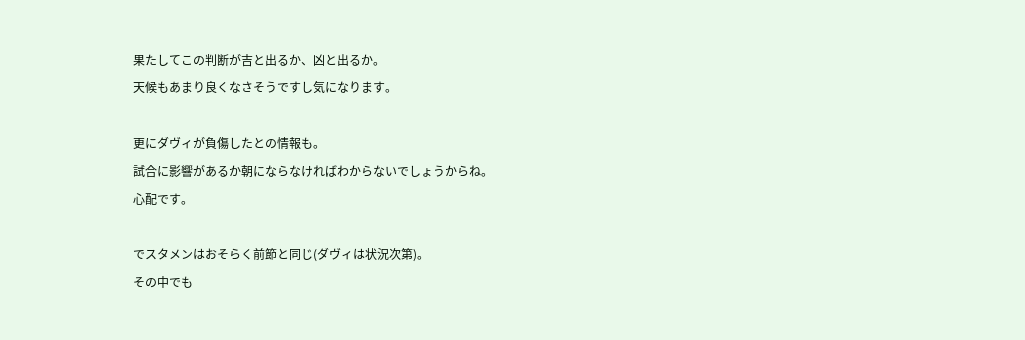果たしてこの判断が吉と出るか、凶と出るか。
天候もあまり良くなさそうですし気になります。

更にダヴィが負傷したとの情報も。
試合に影響があるか朝にならなければわからないでしょうからね。
心配です。

でスタメンはおそらく前節と同じ(ダヴィは状況次第)。
その中でも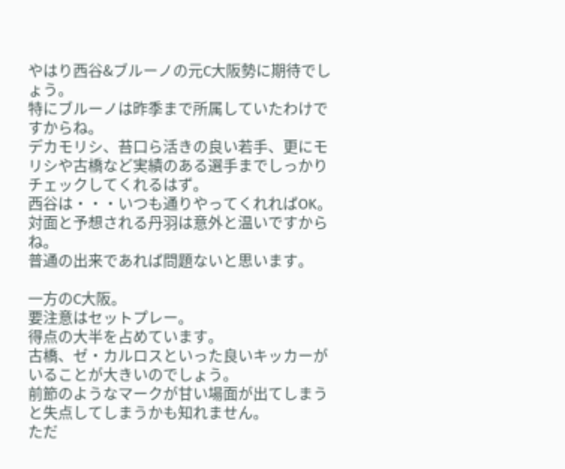やはり西谷&ブルーノの元C大阪勢に期待でしょう。
特にブルーノは昨季まで所属していたわけですからね。
デカモリシ、苔口ら活きの良い若手、更にモリシや古橋など実績のある選手までしっかりチェックしてくれるはず。
西谷は・・・いつも通りやってくれればOK。
対面と予想される丹羽は意外と温いですからね。
普通の出来であれば問題ないと思います。

一方のC大阪。
要注意はセットプレー。
得点の大半を占めています。
古橋、ゼ・カルロスといった良いキッカーがいることが大きいのでしょう。
前節のようなマークが甘い場面が出てしまうと失点してしまうかも知れません。
ただ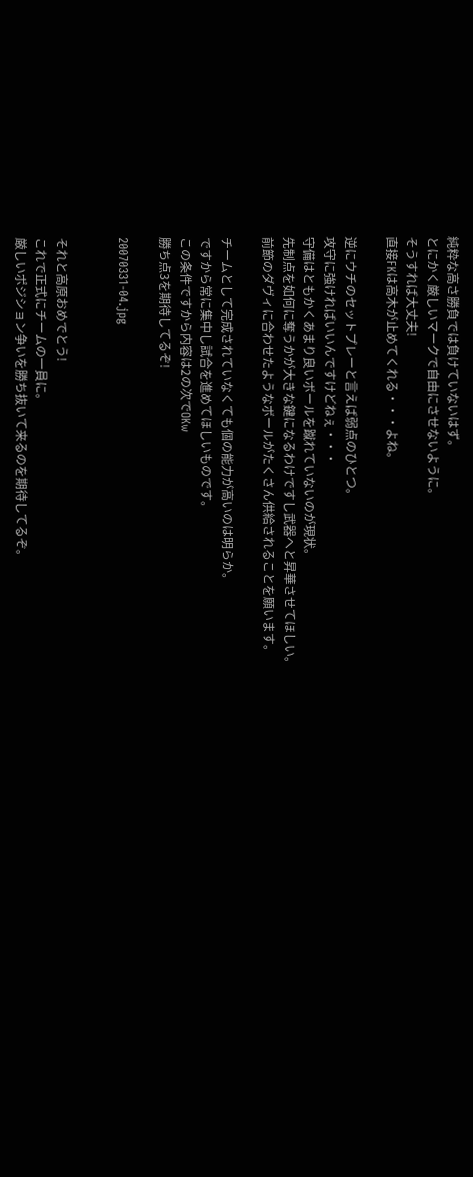純粋な高さ勝負では負けていないはず。
とにかく厳しいマークで自由にさせないように。
そうすれば大丈夫!
直接FKは高木が止めてくれる・・・よね。

逆にウチのセットプレーと言えば弱点のひとつ。
攻守に強ければいいんですけどねぇ・・・
守備はともかくあまり良いボールを蹴れていないのが現状。
先制点を如何に奪うかが大きな鍵になるわけですし武器へと昇華させてほしい。
前節のダヴィに合わせたようなボールがたくさん供給されることを願います。

チームとして完成されていなくても個の能力が高いのは明らか。
ですから常に集中し試合を進めてほしいものです。
この条件ですから内容は2の次でOKw
勝ち点3を期待してるぞ!

20070331-04.jpg


それと高原おめでとう!
これで正式にチームの一員に。
厳しいポジション争いを勝ち抜いて来るのを期待してるぞ。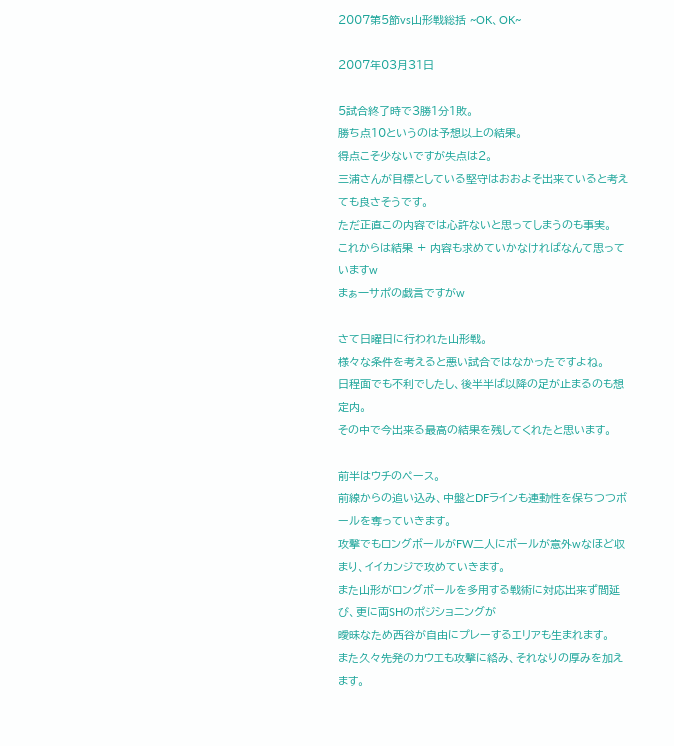2007第5節vs山形戦総括 ~OK、OK~

2007年03月31日

5試合終了時で3勝1分1敗。
勝ち点10というのは予想以上の結果。
得点こそ少ないですが失点は2。
三浦さんが目標としている堅守はおおよそ出来ていると考えても良さそうです。
ただ正直この内容では心許ないと思ってしまうのも事実。
これからは結果 + 内容も求めていかなければなんて思っていますw
まぁ一サポの戯言ですがw

さて日曜日に行われた山形戦。
様々な条件を考えると悪い試合ではなかったですよね。
日程面でも不利でしたし、後半半ば以降の足が止まるのも想定内。
その中で今出来る最高の結果を残してくれたと思います。

前半はウチのペース。
前線からの追い込み、中盤とDFラインも連動性を保ちつつボールを奪っていきます。
攻撃でもロングボールがFW二人にボールが意外wなほど収まり、イイカンジで攻めていきます。
また山形がロングボールを多用する戦術に対応出来ず間延び、更に両SHのポジショニングが
曖昧なため西谷が自由にプレーするエリアも生まれます。
また久々先発のカウエも攻撃に絡み、それなりの厚みを加えます。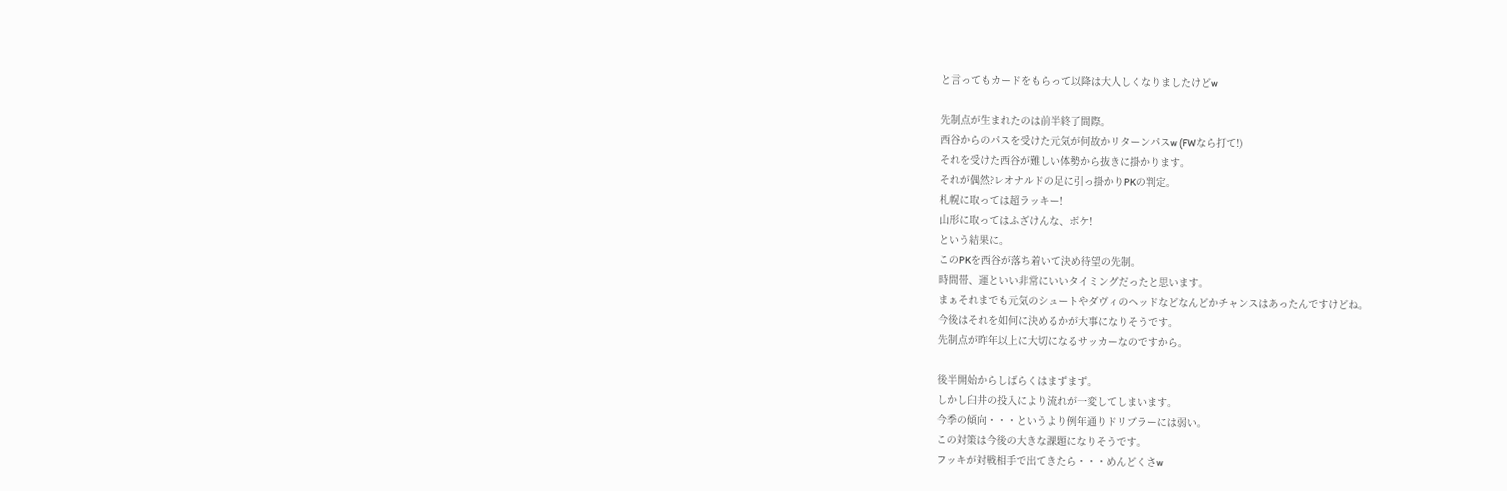と言ってもカードをもらって以降は大人しくなりましたけどw

先制点が生まれたのは前半終了間際。
西谷からのパスを受けた元気が何故かリターンパスw (FWなら打て!)
それを受けた西谷が難しい体勢から抜きに掛かります。
それが偶然?レオナルドの足に引っ掛かりPKの判定。
札幌に取っては超ラッキー!
山形に取ってはふざけんな、ボケ!
という結果に。
このPKを西谷が落ち着いて決め待望の先制。
時間帯、運といい非常にいいタイミングだったと思います。
まぁそれまでも元気のシュートやダヴィのヘッドなどなんどかチャンスはあったんですけどね。
今後はそれを如何に決めるかが大事になりそうです。
先制点が昨年以上に大切になるサッカーなのですから。

後半開始からしばらくはまずまず。
しかし臼井の投入により流れが一変してしまいます。
今季の傾向・・・というより例年通りドリブラーには弱い。
この対策は今後の大きな課題になりそうです。
フッキが対戦相手で出てきたら・・・めんどくさw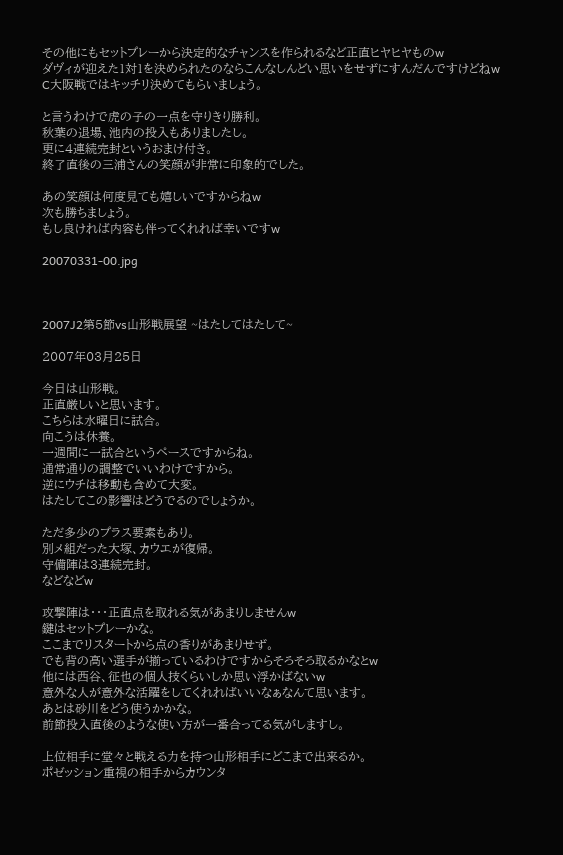その他にもセットプレーから決定的なチャンスを作られるなど正直ヒヤヒヤものw
ダヴィが迎えた1対1を決められたのならこんなしんどい思いをせずにすんだんですけどねw
C大阪戦ではキッチリ決めてもらいましょう。

と言うわけで虎の子の一点を守りきり勝利。
秋葉の退場、池内の投入もありましたし。
更に4連続完封というおまけ付き。
終了直後の三浦さんの笑顔が非常に印象的でした。

あの笑顔は何度見ても嬉しいですからねw
次も勝ちましょう。
もし良ければ内容も伴ってくれれば幸いですw

20070331-00.jpg



2007J2第5節vs山形戦展望 ~はたしてはたして~

2007年03月25日

今日は山形戦。
正直厳しいと思います。
こちらは水曜日に試合。
向こうは休養。
一週間に一試合というペースですからね。
通常通りの調整でいいわけですから。
逆にウチは移動も含めて大変。
はたしてこの影響はどうでるのでしょうか。

ただ多少のプラス要素もあり。
別メ組だった大塚、カウエが復帰。
守備陣は3連続完封。
などなどw

攻撃陣は・・・正直点を取れる気があまりしませんw
鍵はセットプレーかな。
ここまでリスタートから点の香りがあまりせず。
でも背の高い選手が揃っているわけですからそろそろ取るかなとw
他には西谷、征也の個人技くらいしか思い浮かばないw
意外な人が意外な活躍をしてくれればいいなぁなんて思います。
あとは砂川をどう使うかかな。
前節投入直後のような使い方が一番合ってる気がしますし。

上位相手に堂々と戦える力を持つ山形相手にどこまで出来るか。
ポゼッション重視の相手からカウンタ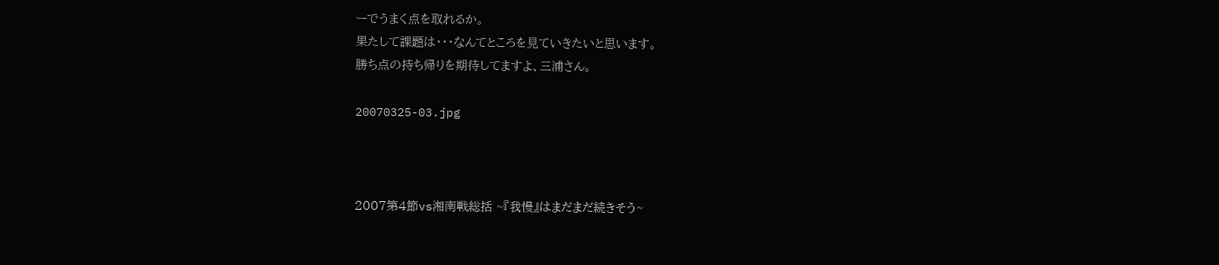ーでうまく点を取れるか。
果たして課題は・・・なんてところを見ていきたいと思います。
勝ち点の持ち帰りを期待してますよ、三浦さん。

20070325-03.jpg



2007第4節vs湘南戦総括 ~『我慢』はまだまだ続きそう~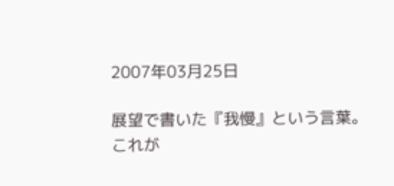2007年03月25日

展望で書いた『我慢』という言葉。
これが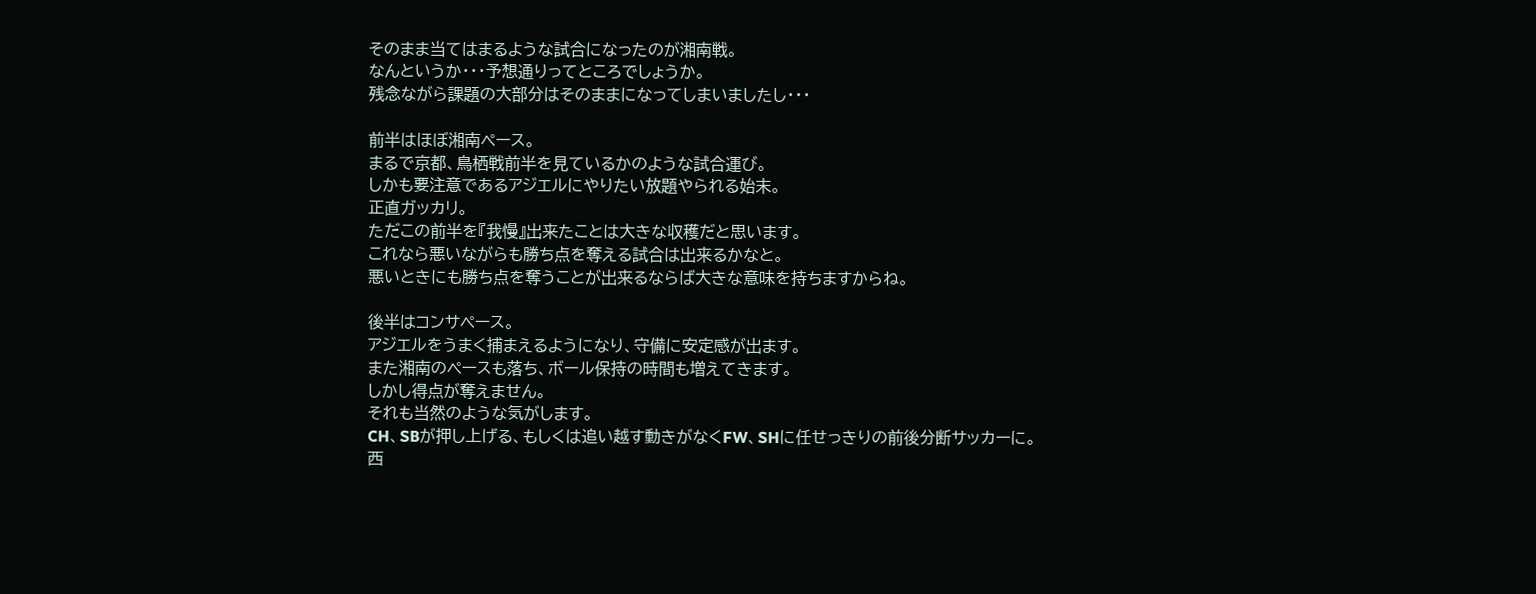そのまま当てはまるような試合になったのが湘南戦。
なんというか・・・予想通りってところでしょうか。
残念ながら課題の大部分はそのままになってしまいましたし・・・

前半はほぼ湘南ペース。
まるで京都、鳥栖戦前半を見ているかのような試合運び。
しかも要注意であるアジエルにやりたい放題やられる始末。
正直ガッカリ。
ただこの前半を『我慢』出来たことは大きな収穫だと思います。
これなら悪いながらも勝ち点を奪える試合は出来るかなと。
悪いときにも勝ち点を奪うことが出来るならば大きな意味を持ちますからね。

後半はコンサペース。
アジエルをうまく捕まえるようになり、守備に安定感が出ます。
また湘南のペースも落ち、ボール保持の時間も増えてきます。
しかし得点が奪えません。
それも当然のような気がします。
CH、SBが押し上げる、もしくは追い越す動きがなくFW、SHに任せっきりの前後分断サッカーに。
西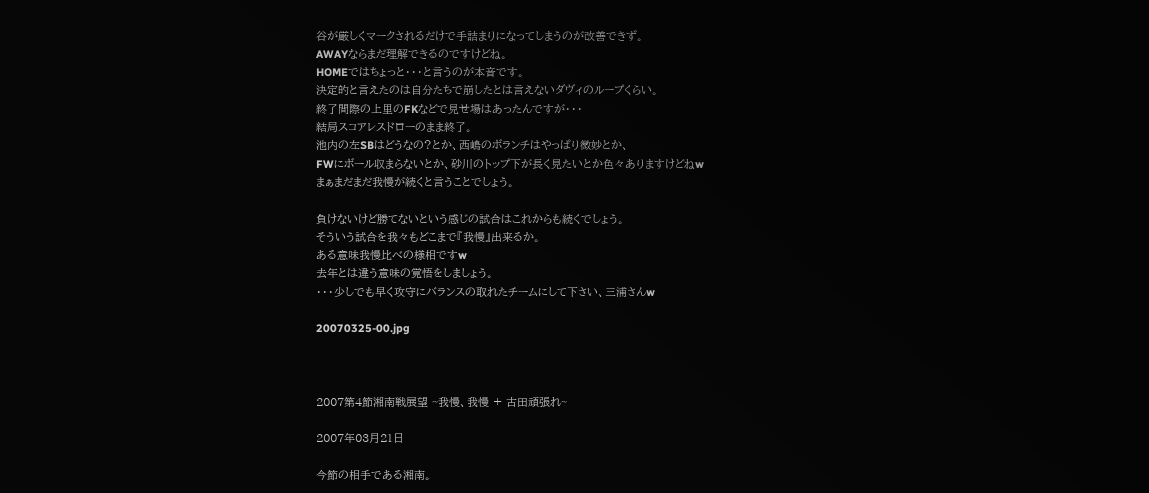谷が厳しくマークされるだけで手詰まりになってしまうのが改善できず。
AWAYならまだ理解できるのですけどね。
HOMEではちょっと・・・と言うのが本音です。
決定的と言えたのは自分たちで崩したとは言えないダヴィのループくらい。
終了間際の上里のFKなどで見せ場はあったんですが・・・
結局スコアレスドローのまま終了。
池内の左SBはどうなの?とか、西嶋のボランチはやっぱり微妙とか、
FWにボール収まらないとか、砂川のトップ下が長く見たいとか色々ありますけどねw
まぁまだまだ我慢が続くと言うことでしょう。

負けないけど勝てないという感じの試合はこれからも続くでしょう。
そういう試合を我々もどこまで『我慢』出来るか。
ある意味我慢比べの様相ですw
去年とは違う意味の覚悟をしましょう。
・・・少しでも早く攻守にバランスの取れたチームにして下さい、三浦さんw

20070325-00.jpg



2007第4節湘南戦展望 ~我慢、我慢 + 古田頑張れ~

2007年03月21日

今節の相手である湘南。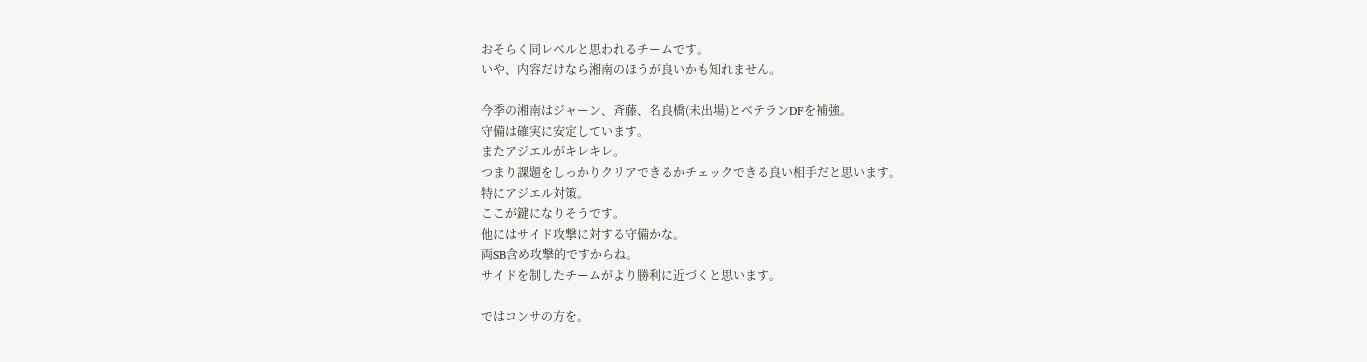おそらく同レベルと思われるチームです。
いや、内容だけなら湘南のほうが良いかも知れません。

今季の湘南はジャーン、斉藤、名良橋(未出場)とベテランDFを補強。
守備は確実に安定しています。
またアジエルがキレキレ。
つまり課題をしっかりクリアできるかチェックできる良い相手だと思います。
特にアジエル対策。
ここが鍵になりそうです。
他にはサイド攻撃に対する守備かな。
両SB含め攻撃的ですからね。
サイドを制したチームがより勝利に近づくと思います。

ではコンサの方を。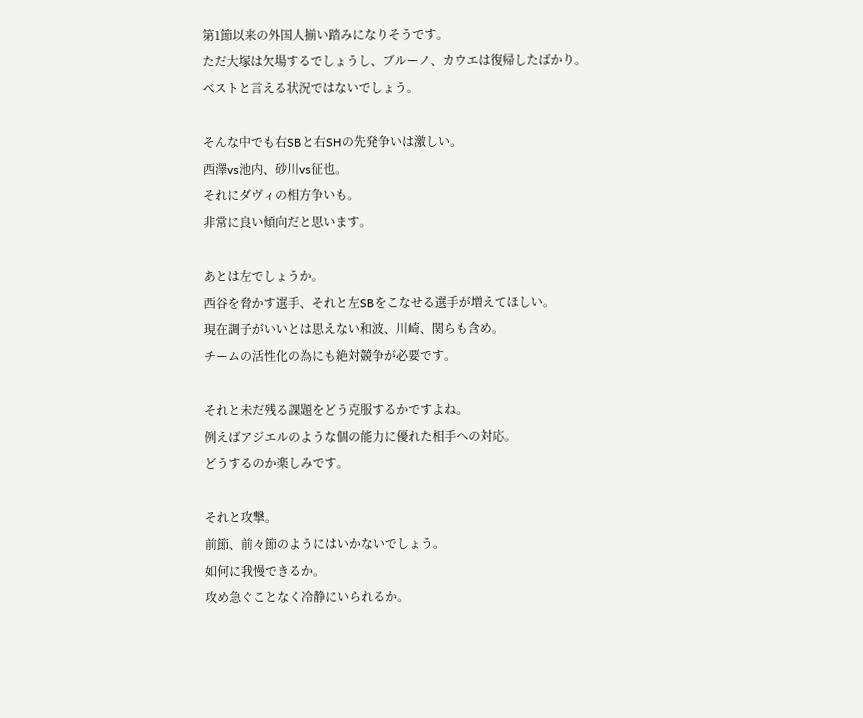第1節以来の外国人揃い踏みになりそうです。
ただ大塚は欠場するでしょうし、ブルーノ、カウエは復帰したばかり。
ベストと言える状況ではないでしょう。

そんな中でも右SBと右SHの先発争いは激しい。
西澤vs池内、砂川vs征也。
それにダヴィの相方争いも。
非常に良い傾向だと思います。

あとは左でしょうか。
西谷を脅かす選手、それと左SBをこなせる選手が増えてほしい。
現在調子がいいとは思えない和波、川崎、関らも含め。
チームの活性化の為にも絶対競争が必要です。

それと未だ残る課題をどう克服するかですよね。
例えばアジエルのような個の能力に優れた相手への対応。
どうするのか楽しみです。

それと攻撃。
前節、前々節のようにはいかないでしょう。
如何に我慢できるか。
攻め急ぐことなく冷静にいられるか。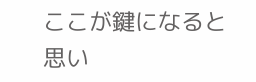ここが鍵になると思い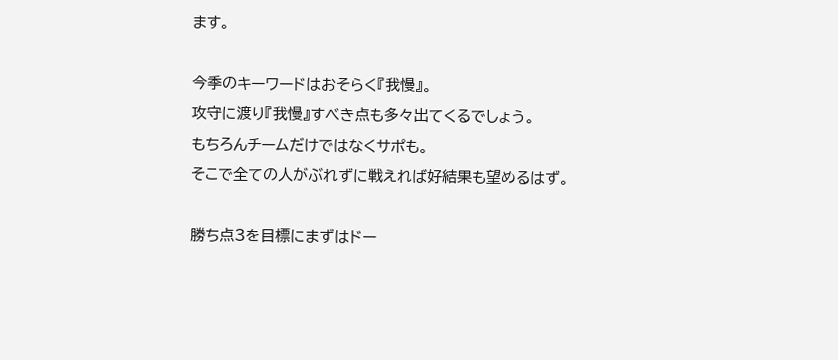ます。

今季のキーワードはおそらく『我慢』。
攻守に渡り『我慢』すべき点も多々出てくるでしょう。
もちろんチームだけではなくサポも。
そこで全ての人がぶれずに戦えれば好結果も望めるはず。

勝ち点3を目標にまずはドー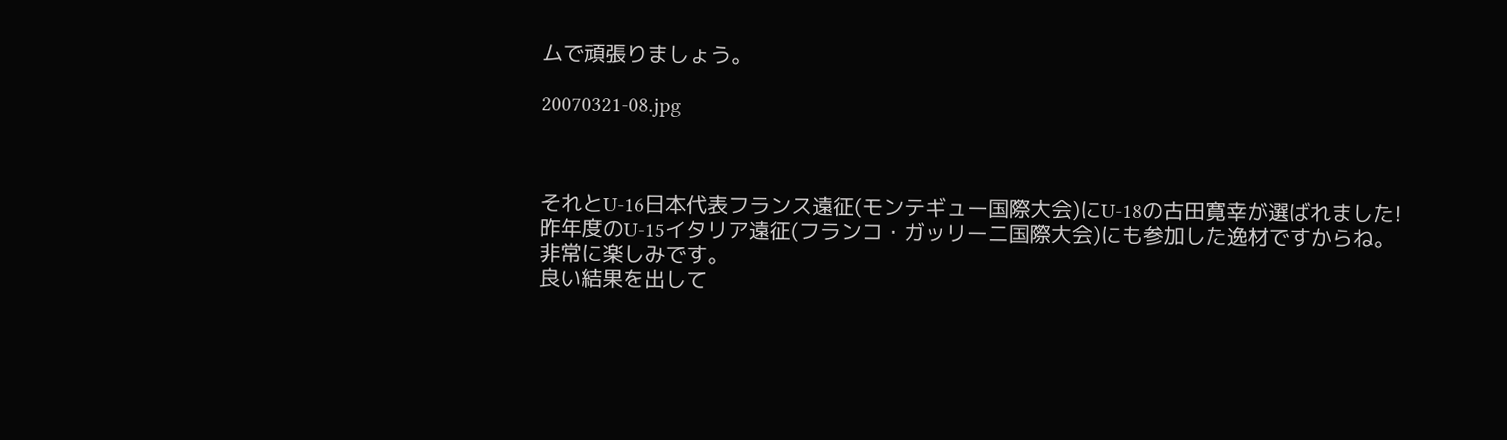ムで頑張りましょう。

20070321-08.jpg



それとU-16日本代表フランス遠征(モンテギュー国際大会)にU-18の古田寛幸が選ばれました!
昨年度のU-15イタリア遠征(フランコ・ガッリーニ国際大会)にも参加した逸材ですからね。
非常に楽しみです。
良い結果を出して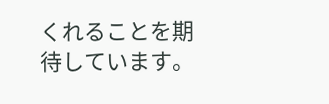くれることを期待しています。